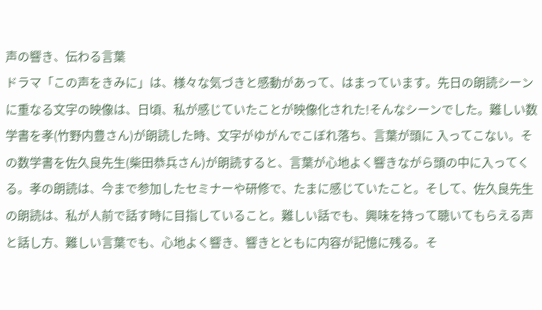声の響き、伝わる言葉
ドラマ「この声をきみに」は、様々な気づきと感動があって、はまっています。先日の朗読シーンに重なる文字の映像は、日頃、私が感じていたことが映像化された!そんなシーンでした。難しい数学書を孝(竹野内豊さん)が朗読した時、文字がゆがんでこぼれ落ち、言葉が頭に 入ってこない。その数学書を佐久良先生(柴田恭兵さん)が朗読すると、言葉が心地よく響きながら頭の中に入ってくる。孝の朗読は、今まで参加したセミナーや研修で、たまに感じていたこと。そして、佐久良先生の朗読は、私が人前で話す時に目指していること。難しい話でも、興味を持って聴いてもらえる声と話し方、難しい言葉でも、心地よく響き、響きとともに内容が記憶に残る。そ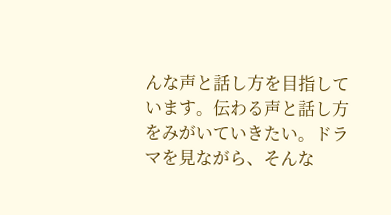んな声と話し方を目指しています。伝わる声と話し方をみがいていきたい。ドラマを見ながら、そんな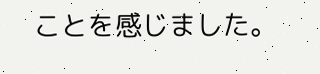ことを感じました。